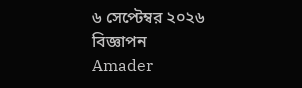৬ সেপ্টেম্বর ২০২৬
বিজ্ঞাপন
Amader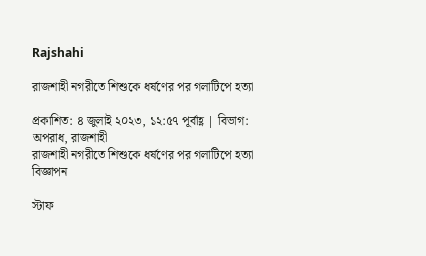Rajshahi

রাজশাহী নগরীতে শিশুকে ধর্ষণের পর গলাটিপে হত্যা

প্রকাশিত: ৪ জুলাই ২০২৩, ১২:৫৭ পূর্বাহ্ণ | বিভাগ: অপরাধ, রাজশাহী
রাজশাহী নগরীতে শিশুকে ধর্ষণের পর গলাটিপে হত্যা
বিজ্ঞাপন

স্টাফ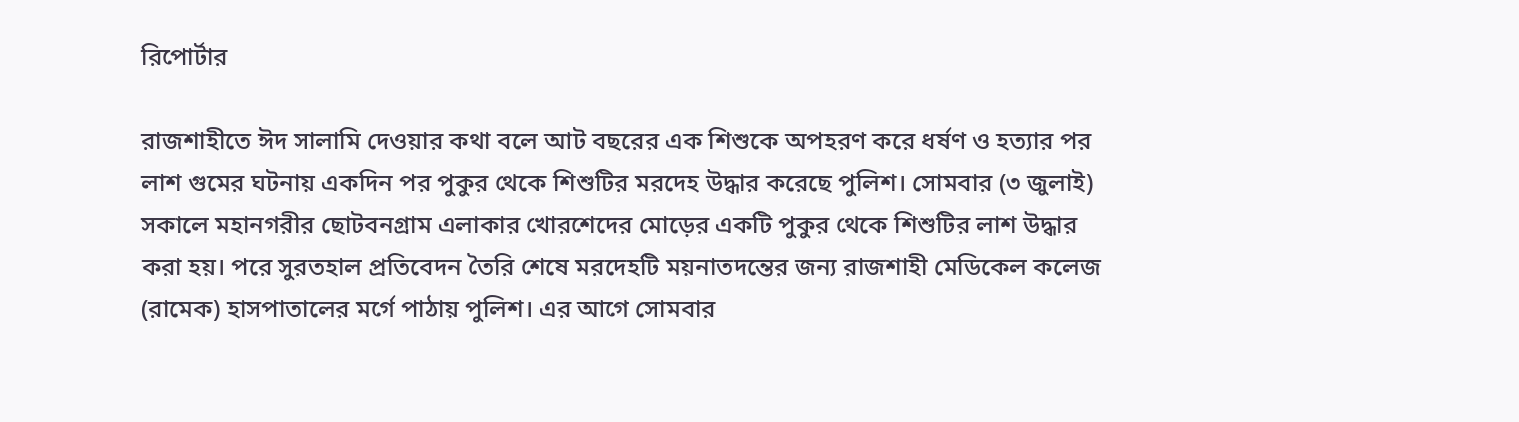রিপোর্টার

রাজশাহীতে ঈদ সালামি দেওয়ার কথা বলে আট বছরের এক শিশুকে অপহরণ করে ধর্ষণ ও হত্যার পর লাশ গুমের ঘটনায় একদিন পর পুকুর থেকে শিশুটির মরদেহ উদ্ধার করেছে পুলিশ। সোমবার (৩ জুলাই) সকালে মহানগরীর ছোটবনগ্রাম এলাকার খোরশেদের মোড়ের একটি পুকুর থেকে শিশুটির লাশ উদ্ধার করা হয়। পরে সুরতহাল প্রতিবেদন তৈরি শেষে মরদেহটি ময়নাতদন্তের জন্য রাজশাহী মেডিকেল কলেজ (রামেক) হাসপাতালের মর্গে পাঠায় পুলিশ। এর আগে সোমবার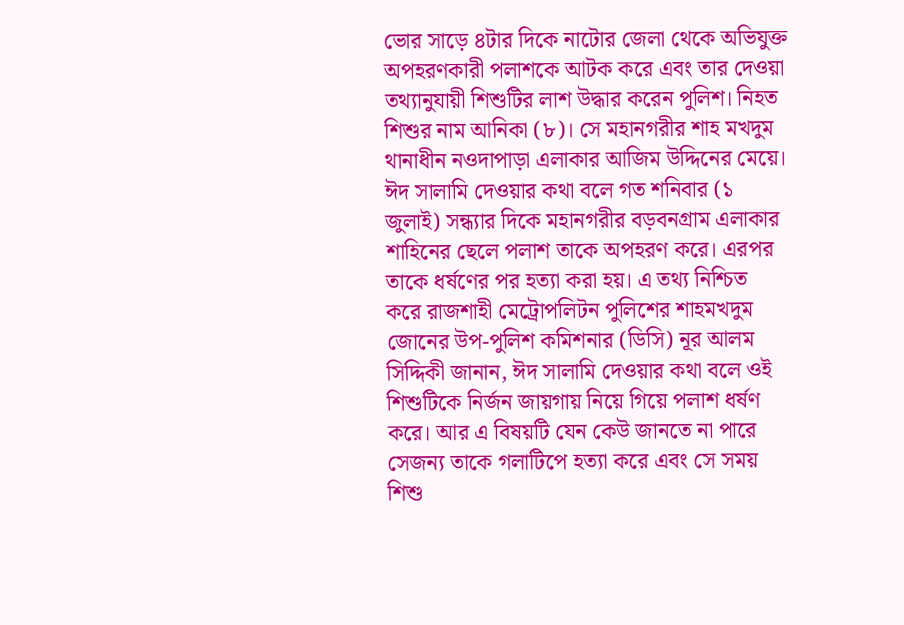ভোর সাড়ে ৪টার দিকে নাটোর জেলা থেকে অভিযুক্ত অপহরণকারী পলাশকে আটক করে এবং তার দেওয়া তথ্যানুযায়ী শিশুটির লাশ উদ্ধার করেন পুলিশ। নিহত শিশুর নাম আনিকা (৮)। সে মহানগরীর শাহ মখদুম থানাধীন নওদাপাড়া এলাকার আজিম উদ্দিনের মেয়ে। ঈদ সালামি দেওয়ার কথা বলে গত শনিবার (১ জুলাই) সন্ধ্যার দিকে মহানগরীর বড়বনগ্রাম এলাকার শাহিনের ছেলে পলাশ তাকে অপহরণ করে। এরপর তাকে ধর্ষণের পর হত্যা করা হয়। এ তথ্য নিশ্চিত করে রাজশাহী মেট্রোপলিটন পুলিশের শাহমখদুম জোনের উপ-পুলিশ কমিশনার (ডিসি) নূর আলম সিদ্দিকী জানান, ঈদ সালামি দেওয়ার কথা বলে ওই শিশুটিকে নির্জন জায়গায় নিয়ে গিয়ে পলাশ ধর্ষণ করে। আর এ বিষয়টি যেন কেউ জানতে না পারে সেজন্য তাকে গলাটিপে হত্যা করে এবং সে সময় শিশু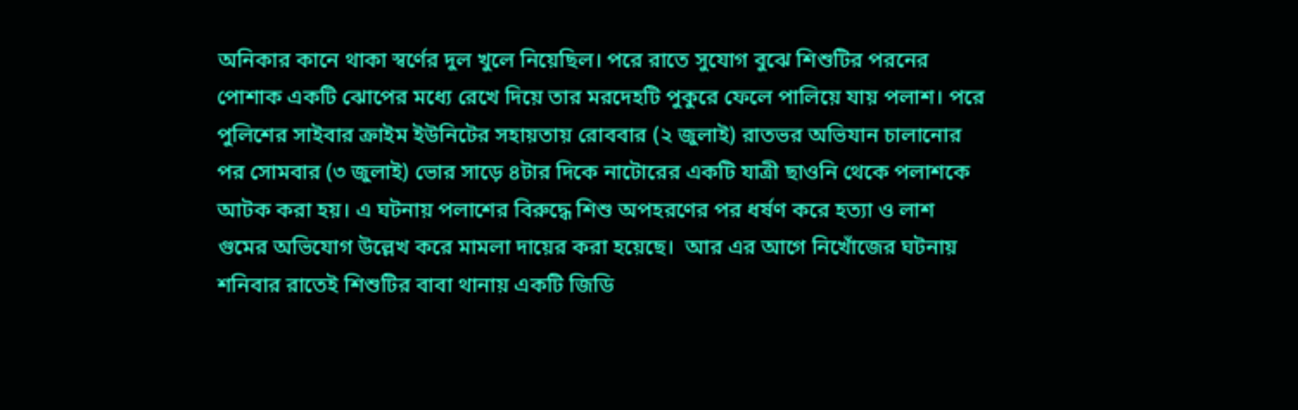অনিকার কানে থাকা স্বর্ণের দুল খুলে নিয়েছিল। পরে রাতে সুযোগ বুঝে শিশুটির পরনের পোশাক একটি ঝোপের মধ্যে রেখে দিয়ে তার মরদেহটি পুকুরে ফেলে পালিয়ে যায় পলাশ। পরে পুলিশের সাইবার ক্রাইম ইউনিটের সহায়তায় রোববার (২ জুলাই) রাতভর অভিযান চালানোর পর সোমবার (৩ জুলাই) ভোর সাড়ে ৪টার দিকে নাটোরের একটি যাত্রী ছাওনি থেকে পলাশকে আটক করা হয়। এ ঘটনায় পলাশের বিরুদ্ধে শিশু অপহরণের পর ধর্ষণ করে হত্যা ও লাশ গুমের অভিযোগ উল্লেখ করে মামলা দায়ের করা হয়েছে।  আর এর আগে নিখোঁজের ঘটনায় শনিবার রাতেই শিশুটির বাবা থানায় একটি জিডি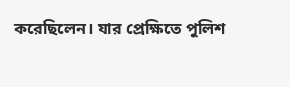করেছিলেন। যার প্রেক্ষিতে পুলিশ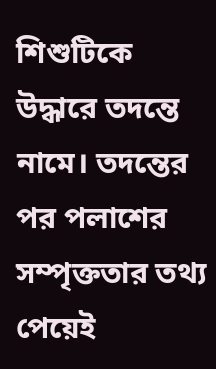শিশুটিকে উদ্ধারে তদন্তে নামে। তদন্তের পর পলাশের সম্পৃক্ততার তথ্য পেয়েই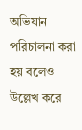অভিযান পরিচালনা করা হয় বলেও উল্লেখ করে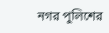নগর পুলিশের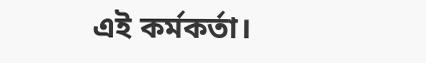এই কর্মকর্তা।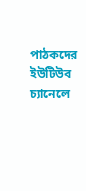পাঠকদের ইউটিউব চ্যানেলে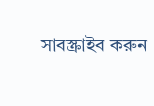সাবস্ক্রাইব করুন